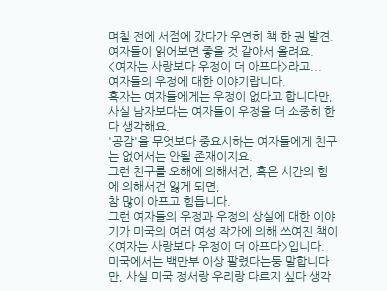며칠 전에 서점에 갔다가 우연히 책 한 권 발견.
여자들이 읽어보면 좋을 것 같아서 올려요.
<여자는 사랑보다 우정이 더 아프다>라고...
여자들의 우정에 대한 이야기랍니다.
혹자는 여자들에게는 우정이 없다고 합니다만,
사실 남자보다는 여자들이 우정을 더 소중히 한다 생각해요.
'공감'을 무엇보다 중요시하는 여자들에게 친구는 없어서는 안될 존재이지요.
그런 친구를 오해에 의해서건, 혹은 시간의 힘에 의해서건 잃게 되면,
참 많이 아프고 힘듭니다.
그런 여자들의 우정과 우정의 상실에 대한 이야기가 미국의 여러 여성 작가에 의해 쓰여진 책이 <여자는 사랑보다 우정이 더 아프다>입니다.
미국에서는 백만부 이상 팔렸다는둥 말합니다만, 사실 미국 정서랑 우리랑 다르지 싶다 생각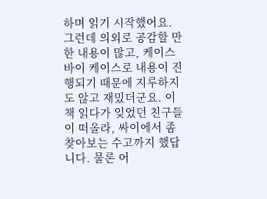하며 읽기 시작했어요.
그런데 의외로 공감할 만한 내용이 많고, 케이스 바이 케이스로 내용이 진행되기 때문에 지루하지도 않고 재밌더군요. 이 책 읽다가 잊었던 친구들이 떠올라, 싸이에서 좀 찾아보는 수고까지 했답니다. 물론 어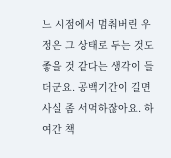느 시점에서 멈춰버린 우정은 그 상태로 두는 것도 좋을 것 같다는 생각이 들더군요. 공백기간이 길면 사실 좀 서먹하잖아요. 하여간 책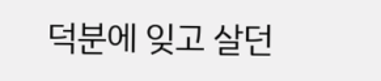덕분에 잊고 살던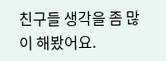친구들 생각을 좀 많이 해봤어요.